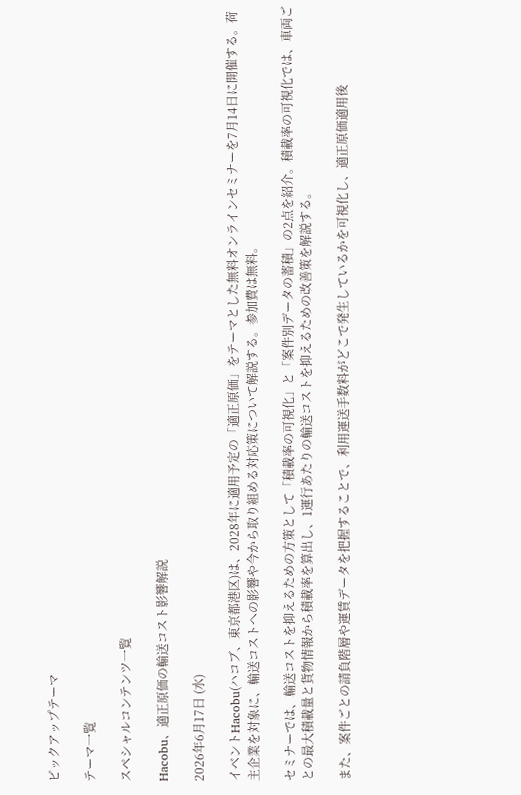ピックアップテーマ

テーマ一覧

スペシャルコンテンツ一覧

Hacobu、適正原価の輸送コスト影響解説

2026年6月17日 (水)

イベントHacobu(ハコブ、東京都港区)は、2028年に適用予定の「適正原価」をテーマとした無料オンラインセミナーを7月14日に開催する。荷主企業を対象に、輸送コストへの影響や今から取り組める対応策について解説する。参加費は無料。

セミナーでは、輸送コストを抑えるための方策として「積載率の可視化」と「案件別データの蓄積」の2点を紹介。積載率の可視化では、車両ごとの最大積載量と貨物情報から積載率を算出し、1運行あたりの輸送コストを抑えるための改善策を解説する。

また、案件ごとの請負階層や運賃データを把握することで、利用運送手数料がどこで発生しているかを可視化し、適正原価適用後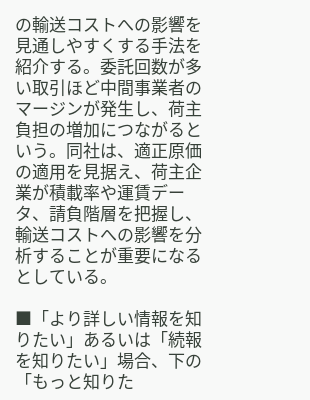の輸送コストへの影響を見通しやすくする手法を紹介する。委託回数が多い取引ほど中間事業者のマージンが発生し、荷主負担の増加につながるという。同社は、適正原価の適用を見据え、荷主企業が積載率や運賃データ、請負階層を把握し、輸送コストへの影響を分析することが重要になるとしている。

■「より詳しい情報を知りたい」あるいは「続報を知りたい」場合、下の「もっと知りた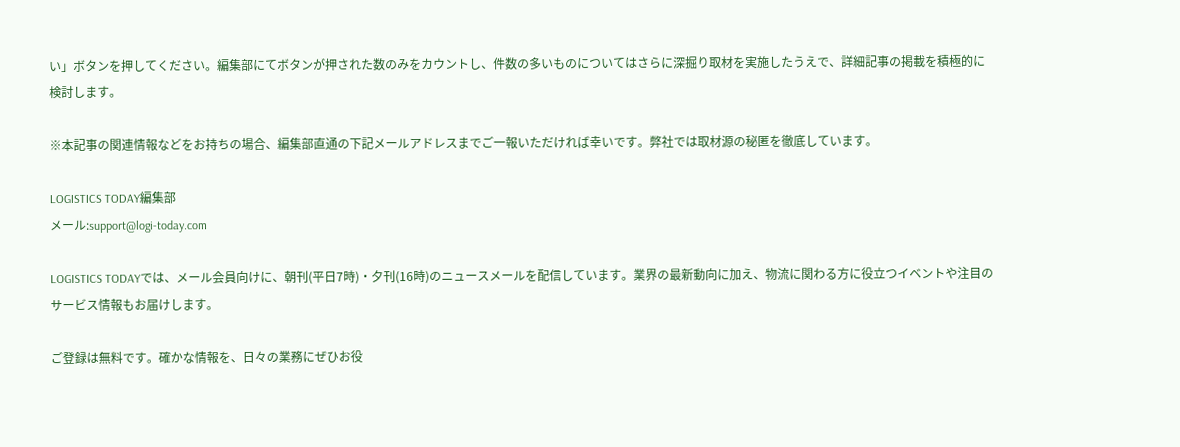い」ボタンを押してください。編集部にてボタンが押された数のみをカウントし、件数の多いものについてはさらに深掘り取材を実施したうえで、詳細記事の掲載を積極的に検討します。

※本記事の関連情報などをお持ちの場合、編集部直通の下記メールアドレスまでご一報いただければ幸いです。弊社では取材源の秘匿を徹底しています。

LOGISTICS TODAY編集部
メール:support@logi-today.com

LOGISTICS TODAYでは、メール会員向けに、朝刊(平日7時)・夕刊(16時)のニュースメールを配信しています。業界の最新動向に加え、物流に関わる方に役立つイベントや注目のサービス情報もお届けします。

ご登録は無料です。確かな情報を、日々の業務にぜひお役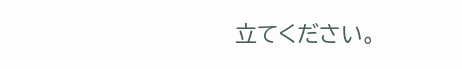立てください。